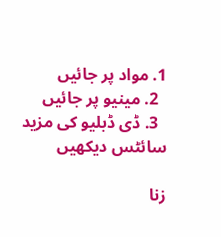1. مواد پر جائیں
  2. مینیو پر جائیں
  3. ڈی ڈبلیو کی مزید سائٹس دیکھیں

زنا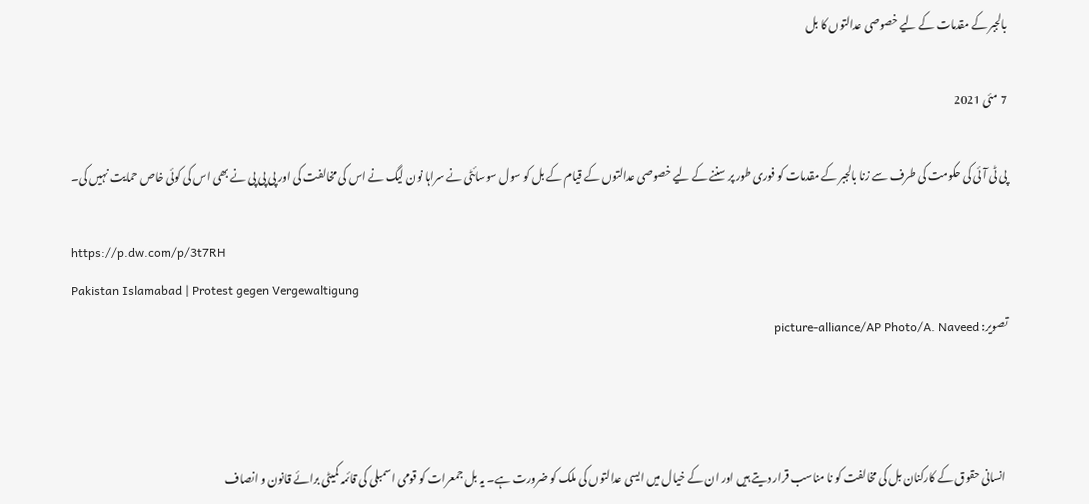بالجبر کے مقدمات کے لیے خصوصی عدالتوں کا بل

7 مئی 2021

پی ٹی آئی کی حکومت کی طرف سے زنا بالجبر کے مقدمات کو فوری طور پر سننے کے لیے خصوصی عدالتوں کے قیام کے بل کو سول سوسائٹی نے سراہا نون لیگ نے اس کی مخالفت کی اور پی پی پی نے بھی اس کی کوئی خاص حمایت نہیں کی۔

https://p.dw.com/p/3t7RH
Pakistan Islamabad | Protest gegen Vergewaltigung
تصویر: picture-alliance/AP Photo/A. Naveed



 انسانی حقوق کے کارکنان بل کی مخالفت کو نا مناسب قرار دیتے ہیں اور ان کے خیال میں ایسی عدالتوں کی ملک کو ضرورت ہے۔ یہ بل جمعرات کو قومی اسمبلی کی قائمہ کمیٹی برائے قانون و انصاف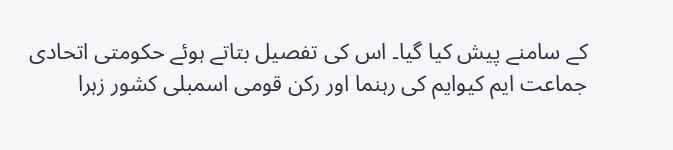کے سامنے پیش کیا گیا۔ اس کی تفصیل بتاتے ہوئے حکومتی اتحادی جماعت ایم کیوایم کی رہنما اور رکن قومی اسمبلی کشور زہرا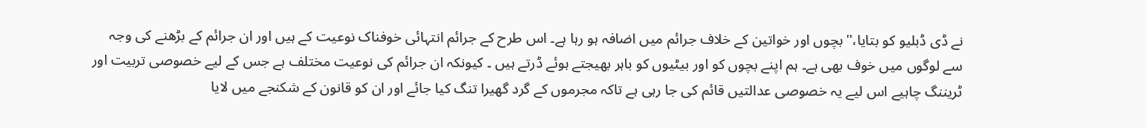نے ڈی ڈبلیو کو بتایا،''بچوں اور خواتین کے خلاف جرائم میں اضافہ ہو رہا ہے۔ اس طرح کے جرائم انتہائی خوفناک نوعیت کے ہیں اور ان جرائم کے بڑھنے کی وجہ سے لوگوں میں خوف بھی ہے۔ ہم اپنے بچوں کو اور بیٹیوں کو باہر بھیجتے ہوئے ڈرتے ہیں ۔ کیونکہ ان جرائم کی نوعیت مختلف ہے جس کے لیے خصوصی تربیت اور ٹریننگ چاہیے اس لیے یہ خصوصی عدالتیں قائم کی جا رہی ہے تاکہ مجرموں کے گرد گھیرا تنگ کیا جائے اور ان کو قانون کے شکنجے میں لایا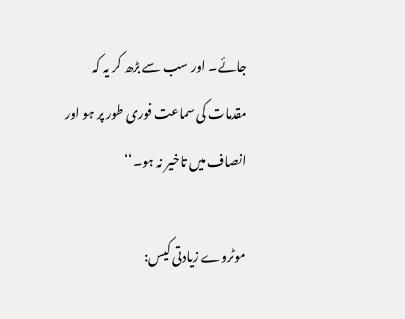جائے۔ اور سب سے بڑھ کر یہ کہ مقدمات کی سماعت فوری طور پر ہو اور انصاف میں تاخیر نہ ہو۔‘‘

موٹروے زیادتی کیس: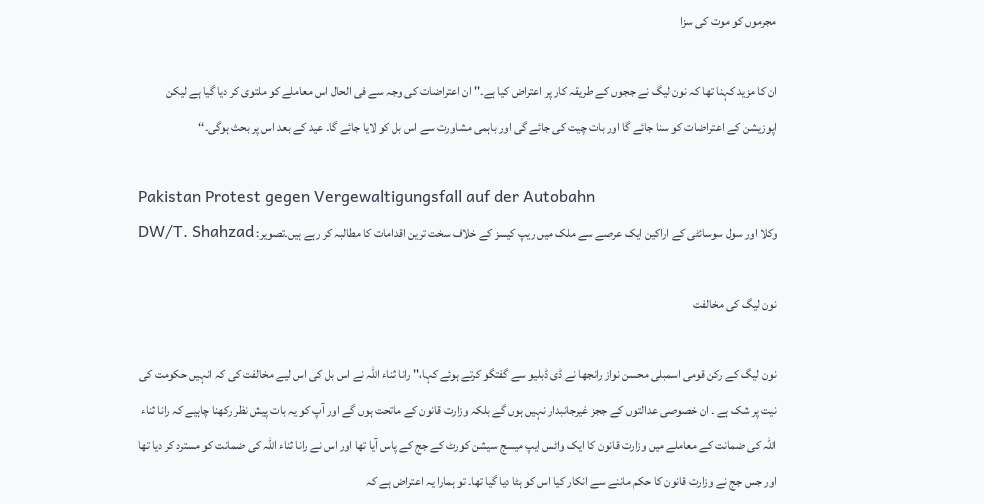مجرموں کو موت کی سزا

ان کا مزید کہنا تھا کہ نون لیگ نے ججوں کے طریقہ کار پر اعتراض کیا ہے۔'' ان اعتراضات کی وجہ سے فی الحال اس معاملے کو ملتوی کر دیا گیا ہے لیکن  اپوزیشن کے اعتراضات کو سنا جائے گا اور بات چیت کی جائے گی اور باہمی مشاورت سے اس بل کو لایا جائے گا۔ عید کے بعد اس پر بحث ہوگی۔‘‘

Pakistan Protest gegen Vergewaltigungsfall auf der Autobahn
وکلا اور سول سوسائٹی کے اراکین ایک عرصے سے ملک میں ریپ کیسز کے خلاف سخت ترین اقدامات کا مطالبہ کر رہے ہیں۔تصویر: DW/T. Shahzad

نون لیگ کی مخالفت

نون لیگ کے رکن قومی اسمبلی محسن نواز رانجھا نے ڈی ڈبلیو سے گفتگو کرتے ہوئے کہا،'' رانا ثناء اللہ نے اس بل کی اس لیے مخالفت کی کہ انہیں حکومت کی نیت پر شک ہے ۔ ان خصوصی عدالتوں کے ججز غیرجانبدار نہیں ہوں گے بلکہ وزارت قانون کے ماتحت ہوں گے اور آپ کو یہ بات پیش نظر رکھنا چاہیے کہ رانا ثناء اللہ کی ضمانت کے معاملے میں وزارت قانون کا ایک واٹس ایپ میسج سیشن کورٹ کے جج کے پاس آیا تھا اور اس نے رانا ثناء اللہ کی ضمانت کو مسترد کر دیا تھا اور جس جج نے وزارت قانون کا حکم ماننے سے انکار کیا اس کو ہٹا دیا گیا تھا۔ تو ہمارا یہ اعتراض ہے کہ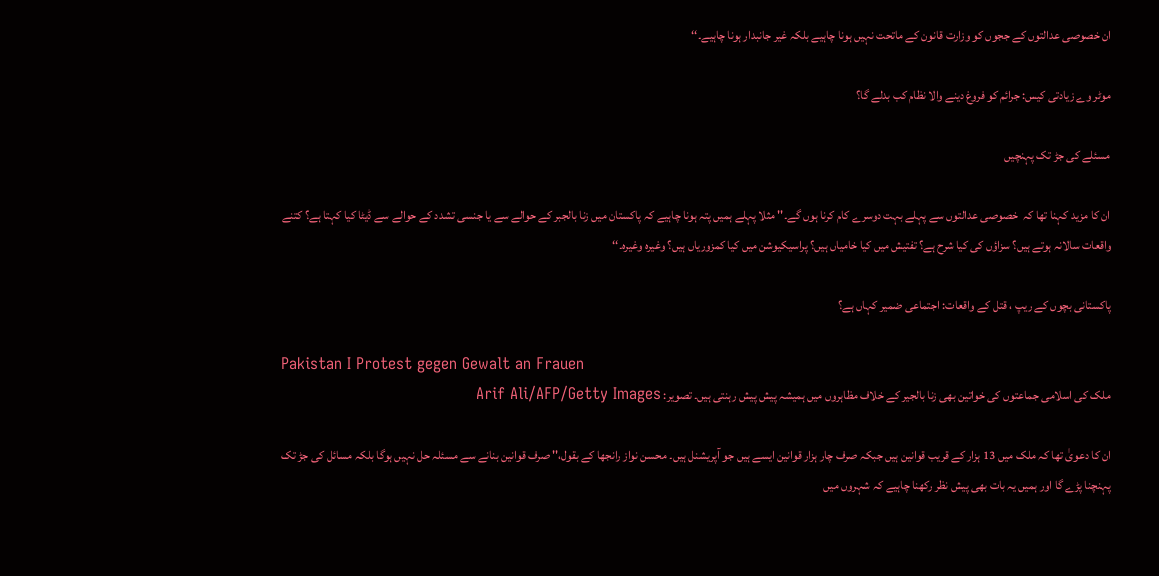ان خصوصی عدالتوں کے ججوں کو وزارت قانون کے ماتحت نہیں ہونا چاہیے بلکہ غیر جانبدار ہونا چاہیے۔‘‘

موٹر وے زیادتی کیس: جرائم کو فروغ دینے والا نظام کب بدلے گا؟

مسئلے کی جڑ تک پہنچیں

ان کا مزید کہنا تھا کہ  خصوصی عدالتوں سے پہلے بہت دوسرے کام کرنا ہوں گے۔'' مثلا پہلے ہمیں پتہ ہونا چاہیے کہ پاکستان میں زنا بالجبر کے حوالے سے یا جنسی تشدد کے حوالے سے ڈیٹا کیا کہتا ہے؟ کتنے واقعات سالانہ ہوتے ہیں؟ سزاؤں کی کیا شرح ہے؟ تفتیش میں کیا خامیاں ہیں؟ پراسیکیوشن میں کیا کمزوریاں ہیں؟ وغیرہ وغیرہ۔‘‘

پاکستانی بچوں کے ریپ ، قتل کے واقعات: اجتماعی ضمیر کہاں ہے؟

Pakistan I Protest gegen Gewalt an Frauen
ملک کی اسلامی جماعتوں کی خواتین بھی زنا بالجیر کے خلاف مظاہروں میں ہمیشہ پیش پیش رہنتی ہیں۔ تصویر: Arif Ali/AFP/Getty Images

ان کا دعویٰ تھا کہ ملک میں 13 ہزار کے قریب قوانین ہیں جبکہ صرف چار ہزار قوانین ایسے ہیں جو آپریشنل ہیں۔ محسن نواز رانجھا کے بقول،'' صرف قوانین بنانے سے مسئلہ حل نہیں ہوگا بلکہ مسائل کی جڑ تک پہنچنا پڑے گا اور ہمیں یہ بات بھی پیش نظر رکھنا چاہیے کہ شہروں میں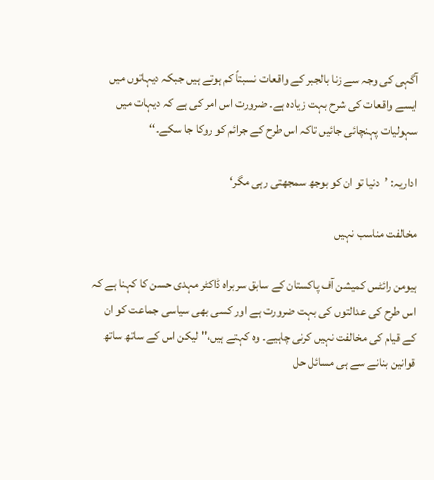آگہی کی وجہ سے زنا بالجبر کے واقعات نسبتاً کم ہوتے ہیں جبکہ دیہاتوں میں ایسے واقعات کی شرح بہت زیادہ ہے۔ ضرورت اس امر کی ہے کہ دیہات میں سہولیات پہنچائی جائیں تاکہ اس طرح کے جرائم کو روکا جا سکے۔‘‘

اداریہ: ’دنیا تو ان کو بوجھ سمجھتی رہی مگر‘

مخالفت مناسب نہیں

ہیومن رائٹس کمیشن آف پاکستان کے سابق سربراہ ڈاکٹر مہدی حسن کا کہنا ہے کہ اس طرح کی عدالتوں کی بہت ضرورت ہے اور کسی بھی سیاسی جماعت کو ان کے قیام کی مخالفت نہیں کرنی چاہیے۔ وہ کہتے ہیں،'' لیکن اس کے ساتھ ساتھ قوانین بنانے سے ہی مسائل حل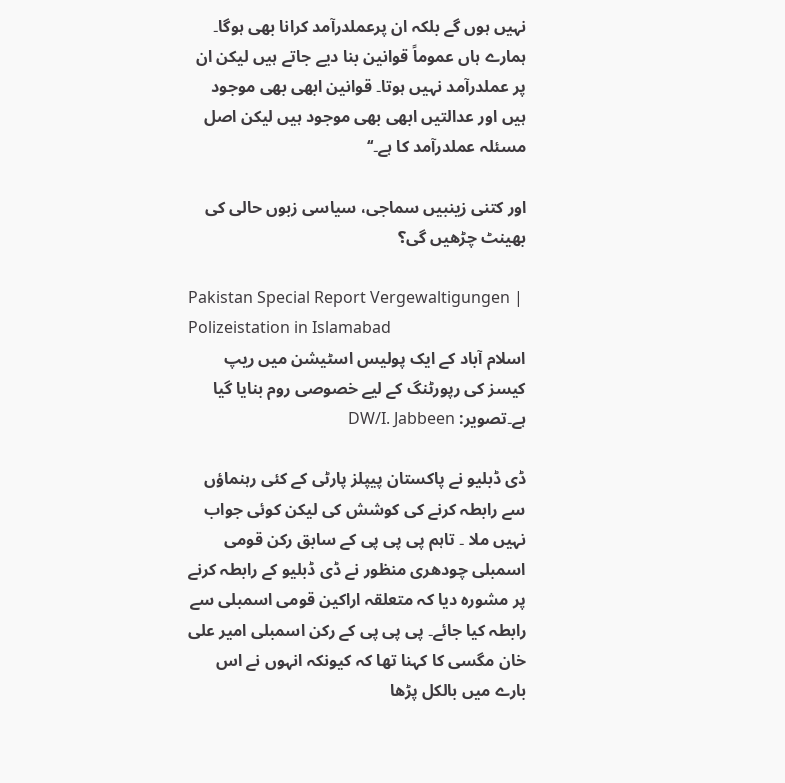نہیں ہوں گے بلکہ ان پرعملدرآمد کرانا بھی ہوگا۔ ہمارے ہاں عموماً قوانین بنا دیے جاتے ہیں لیکن ان پر عملدرآمد نہیں ہوتا۔ قوانین ابھی بھی موجود ہیں اور عدالتیں ابھی بھی موجود ہیں لیکن اصل مسئلہ عملدرآمد کا ہے۔‘‘

اور کتنی زینبیں سماجی، سیاسی زبوں حالی کی بھینٹ چڑھیں گی؟

Pakistan Special Report Vergewaltigungen | Polizeistation in Islamabad
اسلام آباد کے ایک پولیس اسٹیشن میں ریپ کیسز کی رپورٹنگ کے لیے خصوصی روم بنایا گیا ہے۔تصویر: DW/I. Jabbeen

ڈی ڈبلیو نے پاکستان پیپلز پارٹی کے کئی رہنماؤں سے رابطہ کرنے کی کوشش کی لیکن کوئی جواب نہیں ملا ۔ تاہم پی پی پی کے سابق رکن قومی اسمبلی چودھری منظور نے ڈی ڈبلیو کے رابطہ کرنے پر مشورہ دیا کہ متعلقہ اراکین قومی اسمبلی سے رابطہ کیا جائے۔ پی پی پی کے رکن اسمبلی امیر علی خان مگسی کا کہنا تھا کہ کیونکہ انہوں نے اس بارے میں بالکل پڑھا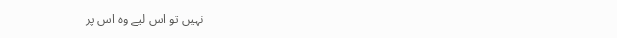نہیں تو اس لیے وہ اس پر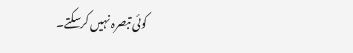کوئی تبصرہ نہیں کرسکتے۔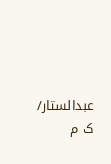عبدالستار/  ک م